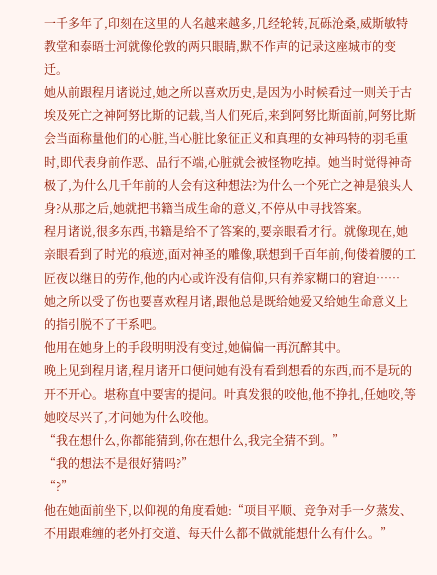一千多年了,印刻在这里的人名越来越多,几经轮转,瓦砾沧桑,威斯敏特教堂和泰晤士河就像伦敦的两只眼睛,默不作声的记录这座城市的变迁。
她从前跟程月诸说过,她之所以喜欢历史,是因为小时候看过一则关于古埃及死亡之神阿努比斯的记载,当人们死后,来到阿努比斯面前,阿努比斯会当面称量他们的心脏,当心脏比象征正义和真理的女神玛特的羽毛重时,即代表身前作恶、品行不端,心脏就会被怪物吃掉。她当时觉得神奇极了,为什么几千年前的人会有这种想法?为什么一个死亡之神是狼头人身?从那之后,她就把书籍当成生命的意义,不停从中寻找答案。
程月诸说,很多东西,书籍是给不了答案的,要亲眼看才行。就像现在,她亲眼看到了时光的痕迹,面对神圣的雕像,联想到千百年前,佝偻着腰的工匠夜以继日的劳作,他的内心或许没有信仰,只有养家糊口的窘迫……
她之所以受了伤也要喜欢程月诸,跟他总是既给她爱又给她生命意义上的指引脱不了干系吧。
他用在她身上的手段明明没有变过,她偏偏一再沉醉其中。
晚上见到程月诸,程月诸开口便问她有没有看到想看的东西,而不是玩的开不开心。堪称直中要害的提问。叶真发狠的咬他,他不挣扎,任她咬,等她咬尽兴了,才问她为什么咬他。
“我在想什么,你都能猜到,你在想什么,我完全猜不到。”
“我的想法不是很好猜吗?”
“?”
他在她面前坐下,以仰视的角度看她:“项目平顺、竞争对手一夕蒸发、不用跟难缠的老外打交道、每天什么都不做就能想什么有什么。”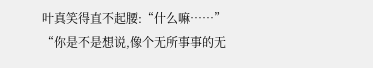叶真笑得直不起腰:“什么嘛……”
“你是不是想说,像个无所事事的无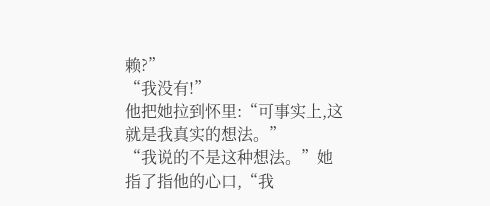赖?”
“我没有!”
他把她拉到怀里:“可事实上,这就是我真实的想法。”
“我说的不是这种想法。”她指了指他的心口,“我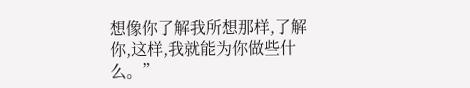想像你了解我所想那样,了解你,这样,我就能为你做些什么。”